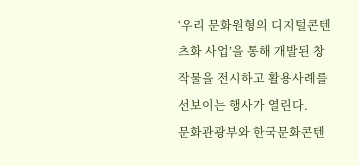‘우리 문화원형의 디지털콘텐츠화 사업’을 통해 개발된 창작물을 전시하고 활용사례를 선보이는 행사가 열린다.
문화관광부와 한국문화콘텐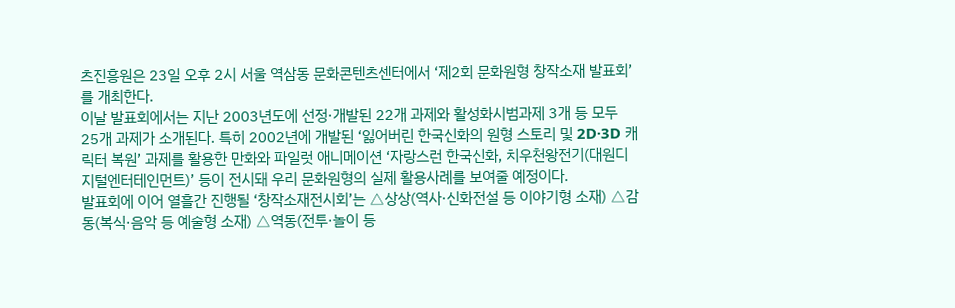츠진흥원은 23일 오후 2시 서울 역삼동 문화콘텐츠센터에서 ‘제2회 문화원형 창작소재 발표회’를 개최한다.
이날 발표회에서는 지난 2003년도에 선정·개발된 22개 과제와 활성화시범과제 3개 등 모두 25개 과제가 소개된다. 특히 2002년에 개발된 ‘잃어버린 한국신화의 원형 스토리 및 2D·3D 캐릭터 복원’ 과제를 활용한 만화와 파일럿 애니메이션 ‘자랑스런 한국신화, 치우천왕전기(대원디지털엔터테인먼트)’ 등이 전시돼 우리 문화원형의 실제 활용사례를 보여줄 예정이다.
발표회에 이어 열흘간 진행될 ‘창작소재전시회’는 △상상(역사·신화전설 등 이야기형 소재) △감동(복식·음악 등 예술형 소재) △역동(전투·놀이 등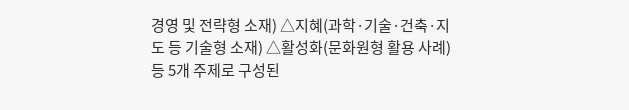경영 및 전략형 소재) △지혜(과학·기술·건축·지도 등 기술형 소재) △활성화(문화원형 활용 사례) 등 5개 주제로 구성된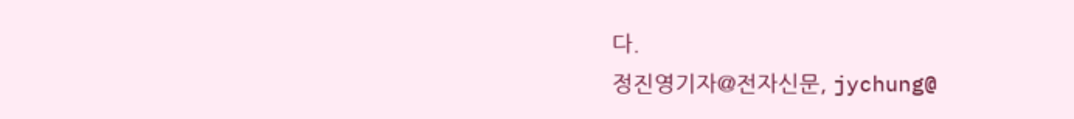다.
정진영기자@전자신문, jychung@